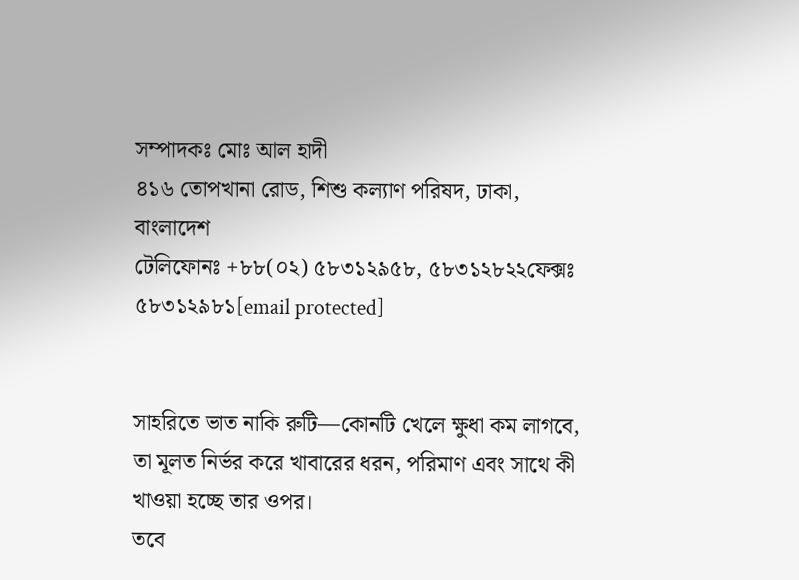সম্পাদকঃ মোঃ আল হাদী
৪১৬ তোপখানা রোড, শিশু কল্যাণ পরিষদ, ঢাকা, বাংলাদেশ
টেলিফোনঃ +৮৮(০২) ৫৮৩১২৯৫৮, ৫৮৩১২৮২২ফেক্সঃ ৫৮৩১২৯৮১[email protected]


সাহরিতে ভাত নাকি রুটি—কোনটি খেলে ক্ষুধা কম লাগবে, তা মূলত নির্ভর করে খাবারের ধরন, পরিমাণ এবং সাথে কী খাওয়া হচ্ছে তার ওপর।
তবে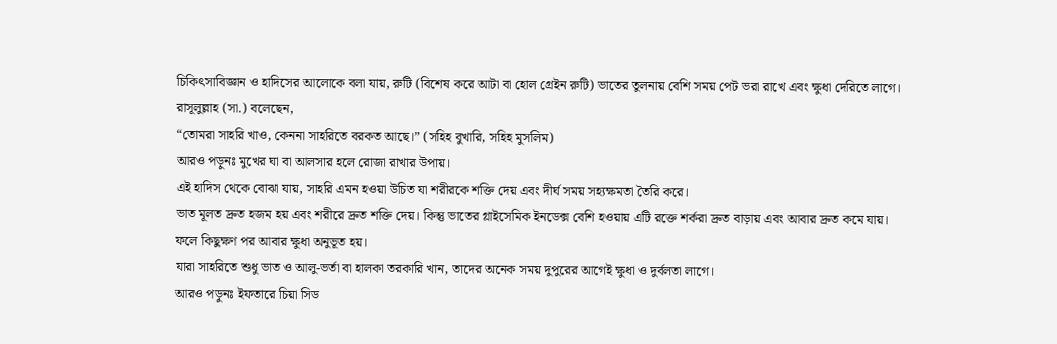চিকিৎসাবিজ্ঞান ও হাদিসের আলোকে বলা যায়, রুটি (বিশেষ করে আটা বা হোল গ্রেইন রুটি) ভাতের তুলনায় বেশি সময় পেট ভরা রাখে এবং ক্ষুধা দেরিতে লাগে।
রাসূলুল্লাহ (সা.) বলেছেন,
“তোমরা সাহরি খাও, কেননা সাহরিতে বরকত আছে।” (সহিহ বুখারি, সহিহ মুসলিম)
আরও পড়ুনঃ মুখের ঘা বা আলসার হলে রোজা রাখার উপায়।
এই হাদিস থেকে বোঝা যায়, সাহরি এমন হওয়া উচিত যা শরীরকে শক্তি দেয় এবং দীর্ঘ সময় সহ্যক্ষমতা তৈরি করে।
ভাত মূলত দ্রুত হজম হয় এবং শরীরে দ্রুত শক্তি দেয়। কিন্তু ভাতের গ্লাইসেমিক ইনডেক্স বেশি হওয়ায় এটি রক্তে শর্করা দ্রুত বাড়ায় এবং আবার দ্রুত কমে যায়।
ফলে কিছুক্ষণ পর আবার ক্ষুধা অনুভূত হয়।
যারা সাহরিতে শুধু ভাত ও আলু-ভর্তা বা হালকা তরকারি খান, তাদের অনেক সময় দুপুরের আগেই ক্ষুধা ও দুর্বলতা লাগে।
আরও পড়ুনঃ ইফতারে চিয়া সিড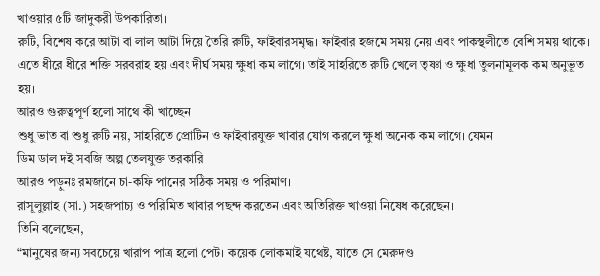খাওয়ার ৫টি জাদুকরী উপকারিতা।
রুটি, বিশেষ করে আটা বা লাল আটা দিয়ে তৈরি রুটি, ফাইবারসমৃদ্ধ। ফাইবার হজমে সময় নেয় এবং পাকস্থলীতে বেশি সময় থাকে।
এতে ধীরে ধীরে শক্তি সরবরাহ হয় এবং দীর্ঘ সময় ক্ষুধা কম লাগে। তাই সাহরিতে রুটি খেলে তৃষ্ণা ও ক্ষুধা তুলনামূলক কম অনুভূত হয়।
আরও গুরুত্বপূর্ণ হলো সাথে কী খাচ্ছেন
শুধু ভাত বা শুধু রুটি নয়, সাহরিতে প্রোটিন ও ফাইবারযুক্ত খাবার যোগ করলে ক্ষুধা অনেক কম লাগে। যেমন
ডিম ডাল দই সবজি অল্প তেলযুক্ত তরকারি
আরও পড়ুনঃ রমজানে চা-কফি পানের সঠিক সময় ও পরিমাণ।
রাসূলুল্লাহ (সা.) সহজপাচ্য ও পরিমিত খাবার পছন্দ করতেন এবং অতিরিক্ত খাওয়া নিষেধ করেছেন।
তিনি বলেছেন,
“মানুষের জন্য সবচেয়ে খারাপ পাত্র হলো পেট। কয়েক লোকমাই যথেষ্ট, যাতে সে মেরুদণ্ড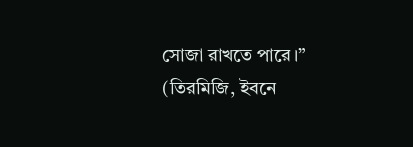সোজা রাখতে পারে।” (তিরমিজি, ইবনে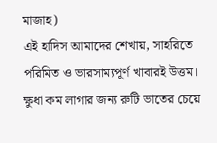মাজাহ)
এই হাদিস আমাদের শেখায়, সাহরিতে পরিমিত ও ভারসাম্যপূর্ণ খাবারই উত্তম।
ক্ষুধা কম লাগার জন্য রুটি ভাতের চেয়ে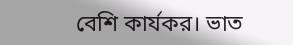বেশি কার্যকর। ভাত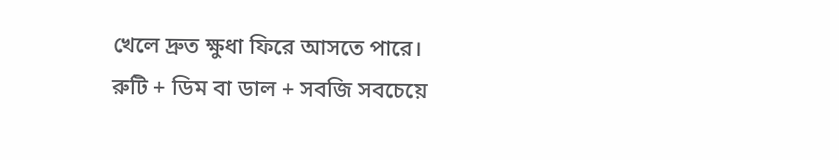খেলে দ্রুত ক্ষুধা ফিরে আসতে পারে। রুটি + ডিম বা ডাল + সবজি সবচেয়ে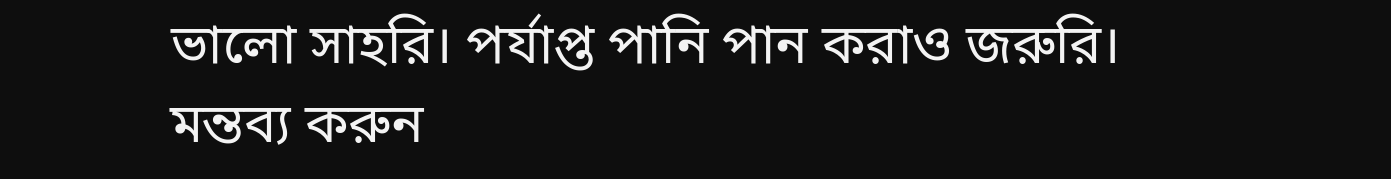ভালো সাহরি। পর্যাপ্ত পানি পান করাও জরুরি।
মন্তব্য করুন